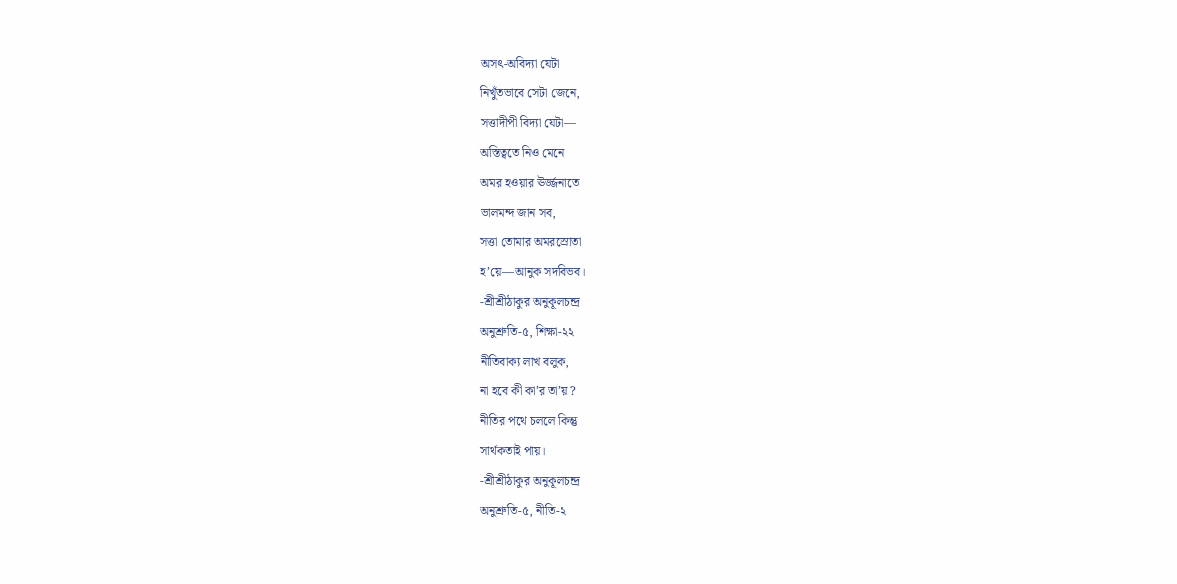অসৎ-অবিদ্যা যেটা
নিখুঁতভাবে সেটা জেনে,
সত্তাদীপী বিদ্যা যেটা—
অস্তিত্বতে নিও মেনে
অমর হওয়ার ঊর্জ্জনাতে
ভালমন্দ জান সব,
সত্তা তোমার অমরস্রোতা
হ’য়ে—আনুক সদবিভব।
-শ্রীশ্রীঠাকুর অনুকূলচন্দ্র
অনুশ্রুতি-৫, শিক্ষা-২২
নীতিবাক্য লাখ বলুক,
না হবে কী কা’র তা’য় ?
নীতির পথে চললে কিন্তু
সার্থকতাই পায়।
-শ্রীশ্রীঠাকুর অনুকূলচন্দ্র
অনুশ্রুতি-৫, নীতি-২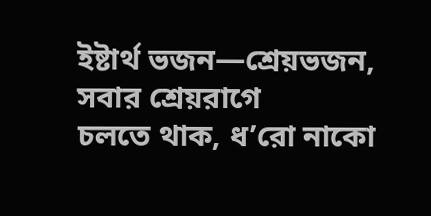ইষ্টার্থ ভজন—শ্রেয়ভজন,
সবার শ্রেয়রাগে
চলতে থাক, ধ’রো নাকো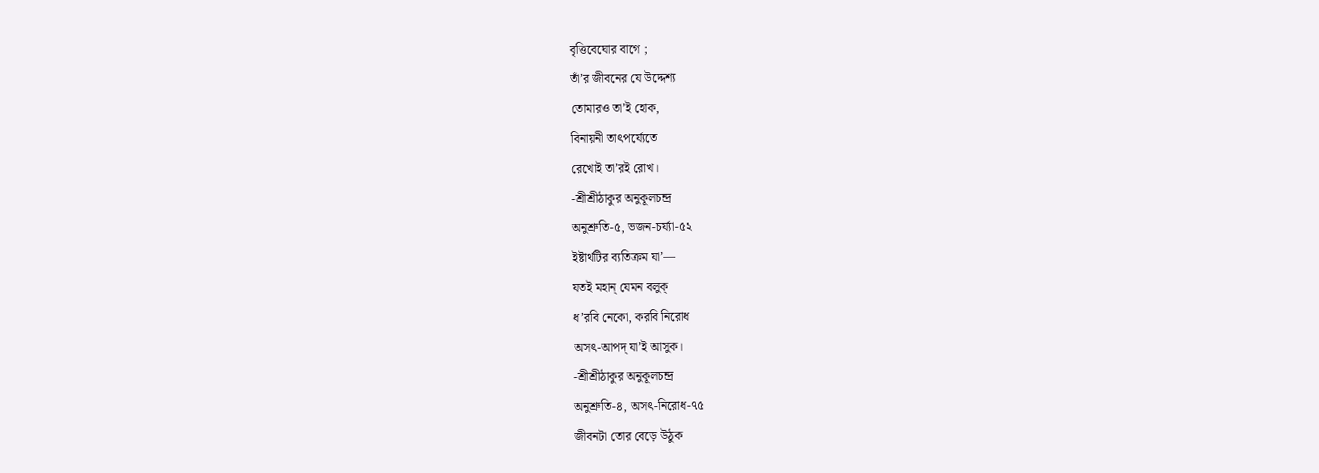বৃত্তিবেঘোর বাগে ;
তাঁ’র জীবনের যে উদ্দেশ্য
তোমারও তা’ই হোক,
বিনায়নী তাৎপর্য্যেতে
রেখোই তা’রই রোখ।
-শ্রীশ্রীঠাকুর অনুকূলচন্দ্র
অনুশ্রুতি-৫, ভজন-চৰ্য্যা-৫২
ইষ্টার্থটির ব্যতিক্রম যা’—
যতই মহান্ যেমন বলুক্
ধ’রবি নেকো, করবি নিরোধ
অসৎ-আপদ্ যা’ই আসুক।
-শ্রীশ্রীঠাকুর অনুকূলচন্দ্র
অনুশ্রুতি-৪, অসৎ-নিরোধ-৭৫
জীবনটা তোর বেড়ে উঠুক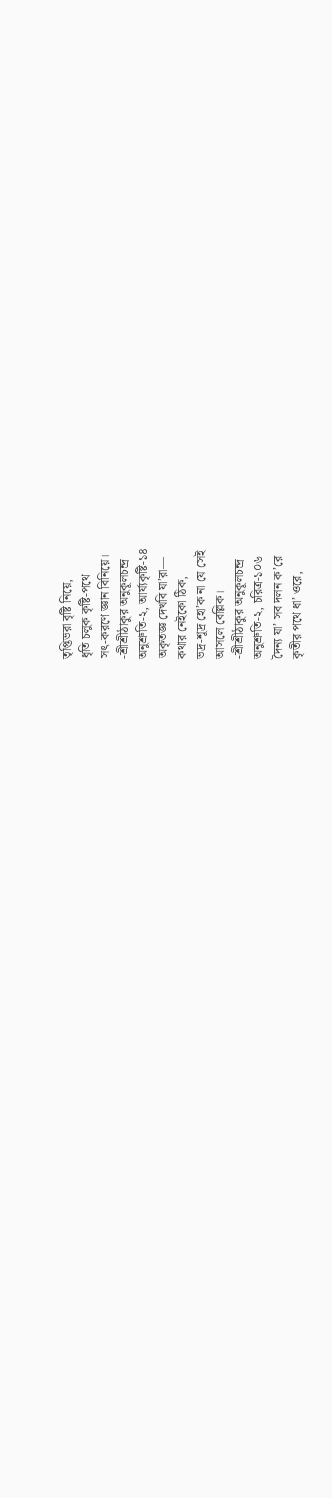তৃপ্তিভরা বৃষ্টি নিয়ে,
ধৃতি চলুক কৃষ্টি-পথে
সৎ-করণে জ্ঞান বিনিয়ে।
-শ্রীশ্রীঠাকুর অনুকূলচন্দ্র
অনুশ্রুতি-২, আৰ্য্যকৃষ্টি-১৪
অকৃতজ্ঞ দেখবি যা’রা—
কথার নেইকো ঠিক,
ভদ্ৰ-শূদ্র হো’ক না যে সেই
আসলে বেল্লিক।
-শ্রীশ্রীঠাকুর অনুকূলচন্দ্র
অনুশ্রুতি-২, চরিত্র-১০৬
দৈন্য যা’ সব দলন ক’রে
কৃতীর পথে ধা’ ওরে,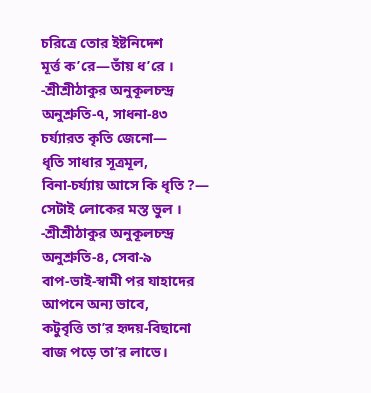চরিত্রে তোর ইষ্টনিদেশ
মূৰ্ত্ত ক’রে—তাঁয় ধ’রে ।
-শ্রীশ্রীঠাকুর অনুকূলচন্দ্র
অনুশ্রুতি-৭, সাধনা-৪৩
চর্য্যারত কৃতি জেনো—
ধৃতি সাধার সূত্রমূল,
বিনা-চর্য্যায় আসে কি ধৃতি ?—
সেটাই লোকের মস্ত ভুল ।
-শ্রীশ্রীঠাকুর অনুকূলচন্দ্র
অনুশ্রুতি-৪, সেবা-৯
বাপ-ভাই-স্বামী পর যাহাদের
আপনে অন্য ভাবে,
কটুবৃত্তি তা’র হৃদয়-বিছানো
বাজ পড়ে তা’র লাভে।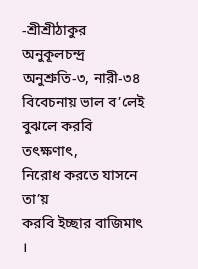-শ্রীশ্রীঠাকুর অনুকূলচন্দ্র
অনুশ্রুতি-৩, নারী-৩৪
বিবেচনায় ভাল ব’লেই
বুঝলে করবি তৎক্ষণাৎ,
নিরোধ করতে যাসনে তা’য়
করবি ইচ্ছার বাজিমাৎ ।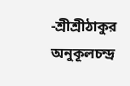-শ্রীশ্রীঠাকুর অনুকূলচন্দ্র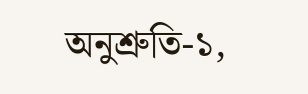অনুশ্রুতি-১,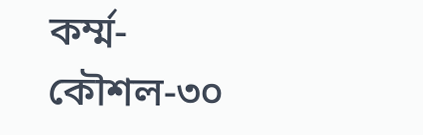কৰ্ম্ম-কৌশল-৩০